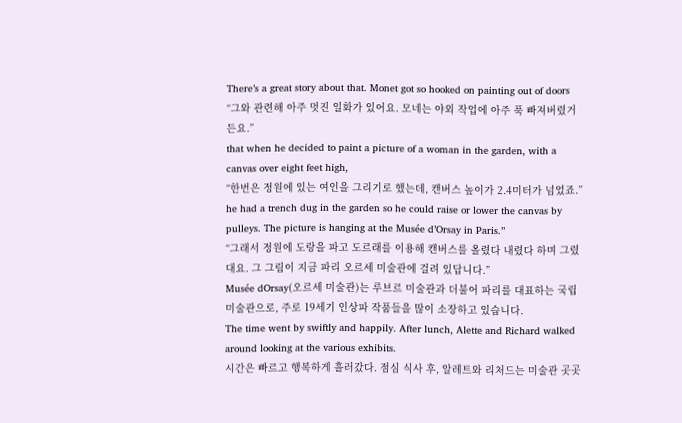There’s a great story about that. Monet got so hooked on painting out of doors
“그와 관련해 아주 멋진 일화가 있어요. 모네는 야외 작업에 아주 푹 빠져버렸거든요.”
that when he decided to paint a picture of a woman in the garden, with a canvas over eight feet high,
“한번은 정원에 있는 여인을 그리기로 했는데, 캔버스 높이가 2.4미터가 넘었죠.”
he had a trench dug in the garden so he could raise or lower the canvas by pulleys. The picture is hanging at the Musée d’Orsay in Paris.”
“그래서 정원에 도랑을 파고 도르래를 이용해 캔버스를 올렸다 내렸다 하며 그렸대요. 그 그림이 지금 파리 오르세 미술관에 걸려 있답니다.”
Musée dOrsay(오르세 미술관)는 루브르 미술관과 더불어 파리를 대표하는 국립 미술관으로, 주로 19세기 인상파 작품들을 많이 소장하고 있습니다.
The time went by swiftly and happily. After lunch, Alette and Richard walked around looking at the various exhibits.
시간은 빠르고 행복하게 흘러갔다. 점심 식사 후, 알레트와 리처드는 미술관 곳곳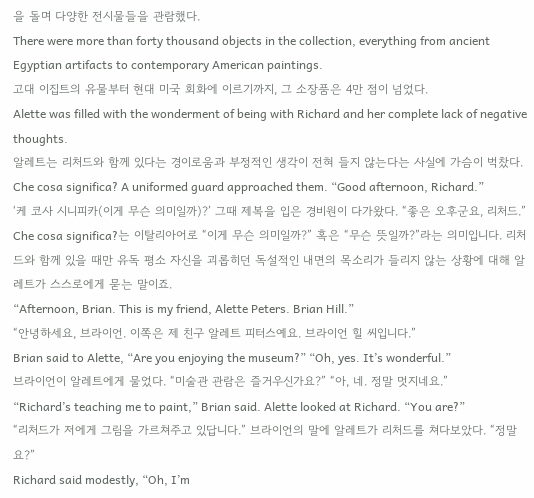을 돌며 다양한 전시물들을 관람했다.
There were more than forty thousand objects in the collection, everything from ancient Egyptian artifacts to contemporary American paintings.
고대 이집트의 유물부터 현대 미국 회화에 이르기까지, 그 소장품은 4만 점이 넘었다.
Alette was filled with the wonderment of being with Richard and her complete lack of negative thoughts.
알레트는 리처드와 함께 있다는 경이로움과 부정적인 생각이 전혀 들지 않는다는 사실에 가슴이 벅찼다.
Che cosa significa? A uniformed guard approached them. “Good afternoon, Richard.”
‘케 코사 시니피카(이게 무슨 의미일까)?’ 그때 제복을 입은 경비원이 다가왔다. “좋은 오후군요, 리처드.”
Che cosa significa?는 이탈리아어로 “이게 무슨 의미일까?” 혹은 “무슨 뜻일까?”라는 의미입니다. 리처드와 함께 있을 때만 유독 평소 자신을 괴롭히던 독설적인 내면의 목소리가 들리지 않는 상황에 대해 알레트가 스스로에게 묻는 말이죠.
“Afternoon, Brian. This is my friend, Alette Peters. Brian Hill.”
“안녕하세요, 브라이언. 이쪽은 제 친구 알레트 피터스예요. 브라이언 힐 씨입니다.”
Brian said to Alette, “Are you enjoying the museum?” “Oh, yes. It’s wonderful.”
브라이언이 알레트에게 물었다. “미술관 관람은 즐거우신가요?” “아, 네. 정말 멋지네요.”
“Richard’s teaching me to paint,” Brian said. Alette looked at Richard. “You are?”
“리처드가 저에게 그림을 가르쳐주고 있답니다.” 브라이언의 말에 알레트가 리처드를 쳐다보았다. “정말요?”
Richard said modestly, “Oh, I’m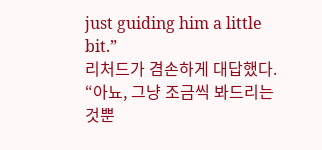just guiding him a little bit.”
리처드가 겸손하게 대답했다. “아뇨, 그냥 조금씩 봐드리는 것뿐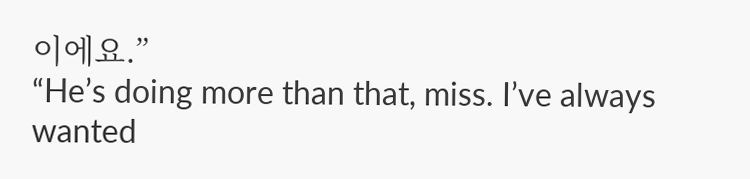이에요.”
“He’s doing more than that, miss. I’ve always wanted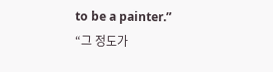to be a painter.”
“그 정도가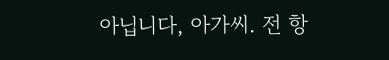아닙니다, 아가씨. 전 항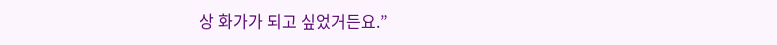상 화가가 되고 싶었거든요.”